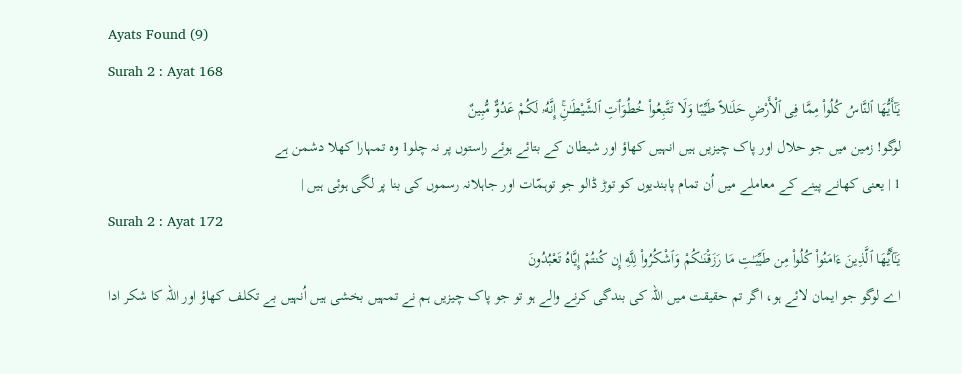Ayats Found (9)
Surah 2 : Ayat 168
يَـٰٓأَيُّهَا ٱلنَّاسُ كُلُواْ مِمَّا فِى ٱلْأَرْضِ حَلَـٰلاً طَيِّبًا وَلَا تَتَّبِعُواْ خُطُوَٲتِ ٱلشَّيْطَـٰنِۚ إِنَّهُۥ لَكُمْ عَدُوٌّ مُّبِينٌ
لوگو! زمین میں جو حلال اور پاک چیزیں ہیں انہیں کھاؤ اور شیطان کے بتائے ہوئے راستوں پر نہ چلو1 وہ تمہارا کھلا دشمن ہے
1 | یعنی کھانے پینے کے معاملے میں اُن تمام پابندیوں کو توڑ ڈالو جو توہمّات اور جاہلانہ رسموں کی بنا پر لگی ہوئی ہیں |
Surah 2 : Ayat 172
يَـٰٓأَيُّهَا ٱلَّذِينَ ءَامَنُواْ كُلُواْ مِن طَيِّبَـٰتِ مَا رَزَقْنَـٰكُمْ وَٱشْكُرُواْ لِلَّهِ إِن كُنتُمْ إِيَّاهُ تَعْبُدُونَ
اے لوگو جو ایمان لائے ہو، اگر تم حقیقت میں اللہ کی بندگی کرنے والے ہو تو جو پاک چیزیں ہم نے تمہیں بخشی ہیں اُنہیں بے تکلف کھاؤ اور اللہ کا شکر ادا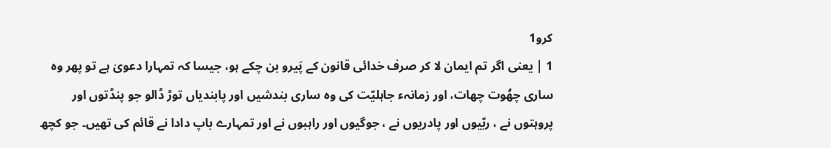کرو1
1 | یعنی اگر تم ایمان لا کر صرف خدائی قانون کے پَیرو بن چکے ہو، جیسا کہ تمہارا دعویٰ ہے تو پھر وہ ساری چھُوت چھات، اور زمانہء جاہلیّت کی وہ ساری بندشیں اور پابندیاں توڑ ڈالو جو پنڈتوں اور پروہتوں نے ، ربّیوں اور پادریوں نے ، جوگیوں اور راہبوں نے اور تمہارے باپ دادا نے قائم کی تھیں۔ جو کچھ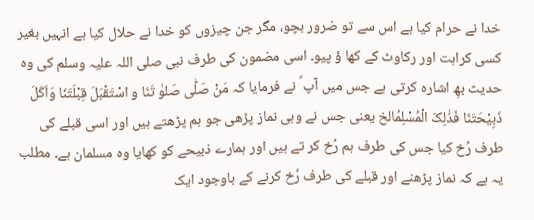خدا نے حرام کیا ہے اس سے تو ضرور بچو، مگر جن چیزوں کو خدا نے حلال کیا ہے انہیں بغیر کسی کراہت اور رکاوٹ کے کھا ؤ پیو۔ اسی مضمون کی طرف نبی صلی اللہ علیہ وسلم کی وہ حدیث بھِ اشارہ کرتی ہے جس میں آپ ؐ نے فرمایا کہ مَنْ صَلّٰی صَلوٰ تَنَا و اسْتَقْبَلَ قِبْلَتَنَا وَاَکَلَ ذَبِیْحَتَنَا فَذٰلِکَ الْمُسْلِمُالخ یعنی جس نے وہی نماز پڑھی جو ہم پڑھتے ہیں اور اسی قبلے کی طرف رُخ کیا جس کی طرف ہم رُخ کر تے ہیں اور ہمارے ذبیحے کو کھایا وہ مسلمان ہے۔ مطلب یہ ہے کہ نماز پڑھنے اور قبلے کی طرف رُخ کرنے کے باوجود ایک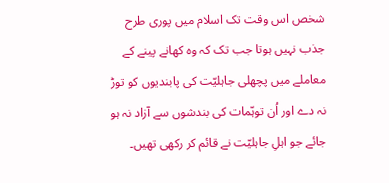شخص اس وقت تک اسلام میں پوری طرح جذب نہیں ہوتا جب تک کہ وہ کھانے پینے کے معاملے میں پچھلی جاہلیّت کی پابندیوں کو توڑ نہ دے اور اُن توہّمات کی بندشوں سے آزاد نہ ہو جائے جو اہلِ جاہلیّت نے قائم کر رکھی تھیں۔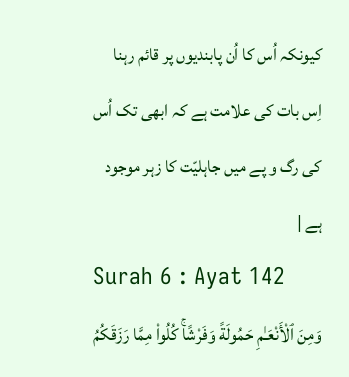کیونکہ اُس کا اُن پابندیوں پر قائم رہنا اِس بات کی علامت ہے کہ ابھی تک اُس کی رگ و پے میں جاہلیّت کا زہر موجود ہے |
Surah 6 : Ayat 142
وَمِنَ ٱلْأَنْعَـٰمِ حَمُولَةً وَفَرْشًاۚ كُلُواْ مِمَّا رَزَقَكُمُ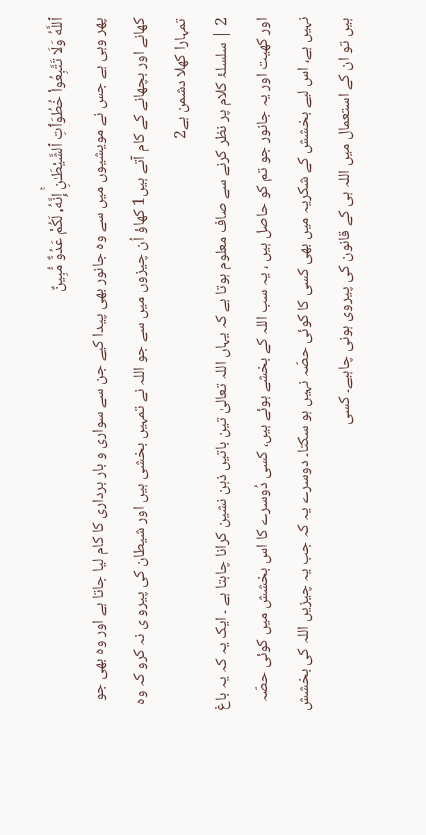ٱللَّهُ وَلَا تَتَّبِعُواْ خُطُوَٲتِ ٱلشَّيْطَـٰنِۚ إِنَّهُۥ لَكُمْ عَدُوٌّ مُّبِينٌ
پھر وہی ہے جس نے مویشیوں میں سے وہ جانور بھی پیدا کیے جن سے سواری و بار برداری کا کام لیا جاتا ہے اور وہ بھی جو کھانے اور بچھانے کے کام آتے ہیں1 کھاؤ اُن چیزوں میں سے جو اللہ نے تمہیں بخشی ہیں اور شیطان کی پیرو ی نہ کرو کہ وہ تمہارا کھلا دشمن ہے2
2 | سلسلۂ کلام پر نظر کرنے سے صاف معلوم ہوتا ہے کہ یہاں اللہ تعالیٰ تین باتیں ذہن نشین کرانا چاہتا ہے ۔ ایک یہ کہ یہ باغ اور کھیت اور یہ جانور جو تم کو حاصل ہیں ، یہ سب اللہ کے بخشے ہوئے ہیں، کسی دُوسرے کا اس بخشش میں کوئی حصّہ نہیں ہے، اس لیے بخشش کے شکریہ میں بھی کسی کا کوئی حصّہ نہیں ہو سکتا۔ دوسرے یہ کہ جب یہ چیزیں اللہ کی بخشش ہیں تو ان کے استعمال میں اللہ ہی کے قانون کی پیروی ہونی چاہیے۔ کسی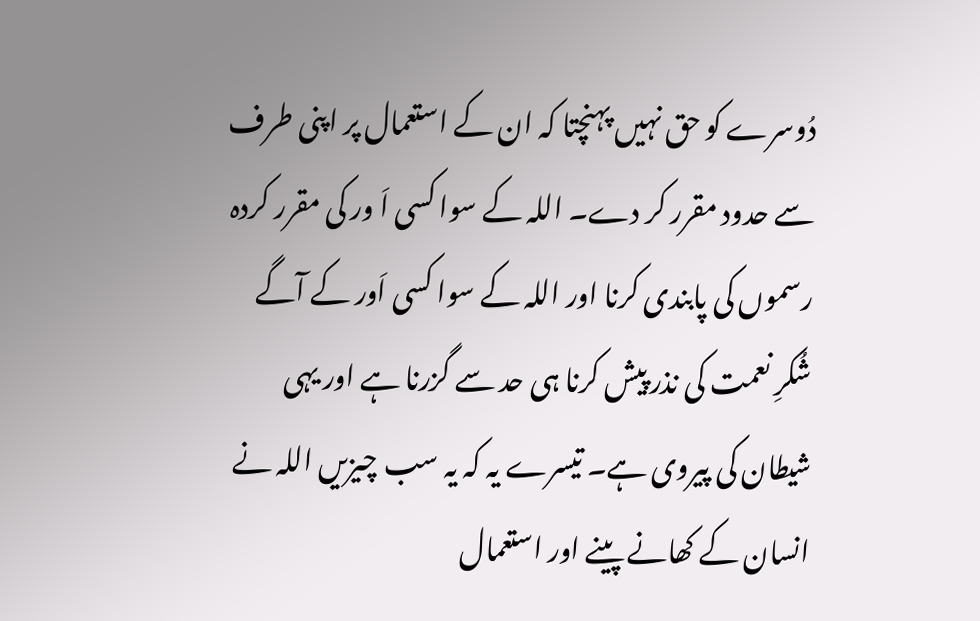دُوسرے کو حق نہیں پہنچتا کہ ان کے استعمال پر اپنی طرف سے حدود مقرر کر دے۔ اللہ کے سوا کسی اَ ور کی مقرر کردہ رسموں کی پابندی کرنا اور اللہ کے سوا کسی اَور کے آگے شُکرِ نعمت کی نذر پیش کرنا ہی حد سے گزرنا ہے اور یہی شیطان کی پیروی ہے۔ تیسرے یہ کہ یہ سب چیزیں اللہ نے انسان کے کھانے پینے اور استعمال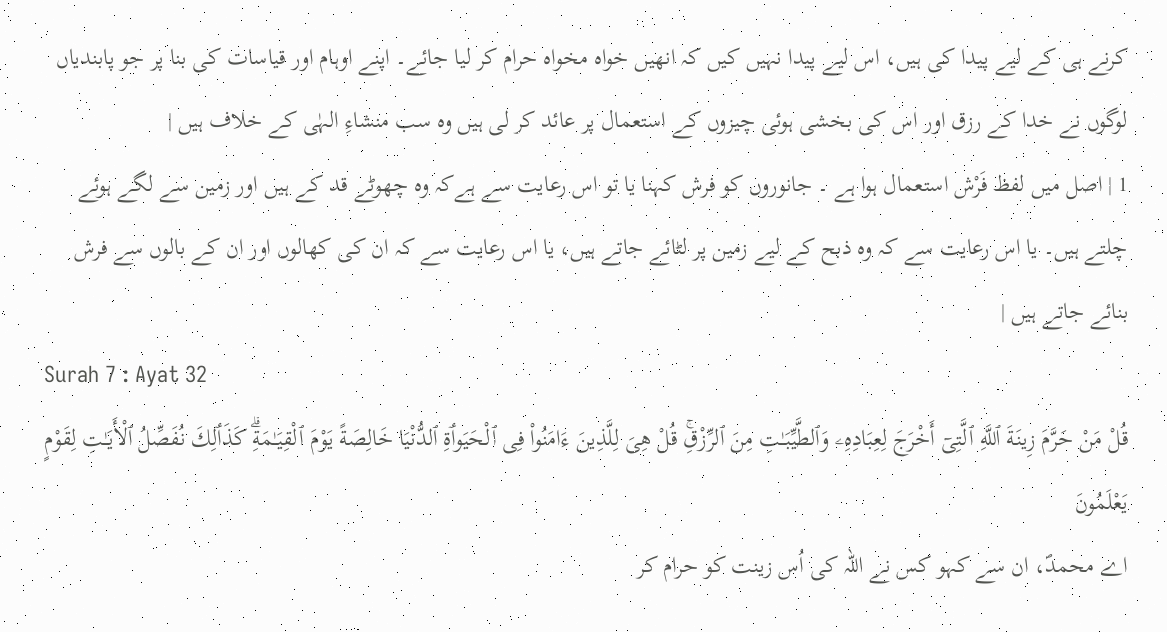کرنے ہی کے لیے پیدا کی ہیں، اس لیے پیدا نہیں کیں کہ انھیں خواہ مخواہ حرام کر لیا جائے۔ اپنے اوہام اور قیاسات کی بنا پر جو پابندیاں لوگوں نے خدا کے رزق اور اس کی بخشی ہوئی چیزوں کے استعمال پر عائد کر لی ہیں وہ سب منشاءِ الہٰی کے خلاف ہیں |
1 | اصل میں لفظ فَرْش استعمال ہوا ہے ۔ جانوروں کو فرش کہنا یا تو اس رعایت سے ہےکہ وہ چھوٹے قد کے ہیں اور زمین سے لگے ہوئے چلتے ہیں۔ یا اس رعایت سے کہ وہ ذبح کے لیے زمین پر لٹائے جاتے ہیں، یا اس رعایت سے کہ ان کی کھالوں اور ان کے بالوں سے فرش بنائے جاتے ہیں |
Surah 7 : Ayat 32
قُلْ مَنْ حَرَّمَ زِينَةَ ٱللَّهِ ٱلَّتِىٓ أَخْرَجَ لِعِبَادِهِۦ وَٱلطَّيِّبَـٰتِ مِنَ ٱلرِّزْقِۚ قُلْ هِىَ لِلَّذِينَ ءَامَنُواْ فِى ٱلْحَيَوٲةِ ٱلدُّنْيَا خَالِصَةً يَوْمَ ٱلْقِيَـٰمَةِۗ كَذَٲلِكَ نُفَصِّلُ ٱلْأَيَـٰتِ لِقَوْمٍ يَعْلَمُونَ
اے محمدؐ، ان سے کہو کس نے اللہ کی اُس زینت کو حرام کر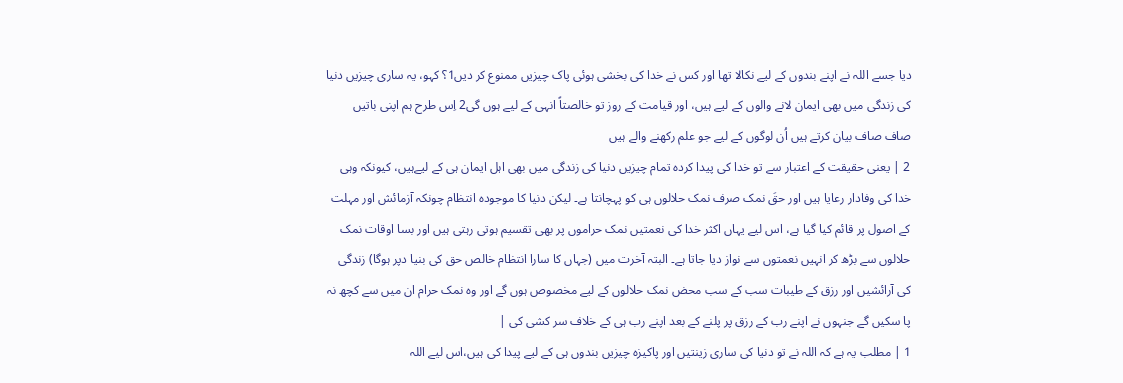دیا جسے اللہ نے اپنے بندوں کے لیے نکالا تھا اور کس نے خدا کی بخشی ہوئی پاک چیزیں ممنوع کر دیں1؟ کہو، یہ ساری چیزیں دنیا کی زندگی میں بھی ایمان لانے والوں کے لیے ہیں، اور قیامت کے روز تو خالصتاً انہی کے لیے ہوں گی2 اِس طرح ہم اپنی باتیں صاف صاف بیان کرتے ہیں اُن لوگوں کے لیے جو علم رکھنے والے ہیں
2 | یعنی حقیقت کے اعتبار سے تو خدا کی پیدا کردہ تمام چیزیں دنیا کی زندگی میں بھی اہل ایمان ہی کے لیےہیں، کیونکہ وہی خدا کی وفادار رعایا ہیں اور حقَ نمک صرف نمک حلالوں ہی کو پہچانتا ہے۔ لیکن دنیا کا موجودہ انتظام چونکہ آزمائش اور مہلت کے اصول پر قائم کیا گیا ہے، اس لیے یہاں اکثر خدا کی نعمتیں نمک حراموں پر بھی تقسیم ہوتی رہتی ہیں اور بسا اوقات نمک حلالوں سے بڑھ کر انہیں نعمتوں سے نواز دیا جاتا ہے۔ البتہ آخرت میں (جہاں کا سارا انتظام خالص حق کی بنیا دپر ہوگا) زندگی کی آرائشیں اور رزق کے طیبات سب کے سب محض نمک حلالوں کے لیے مخصوص ہوں گے اور وہ نمک حرام ان میں سے کچھ نہ پا سکیں گے جنہوں نے اپنے رب کے رزق پر پلنے کے بعد اپنے رب ہی کے خلاف سر کشی کی |
1 | مطلب یہ ہے کہ اللہ نے تو دنیا کی ساری زینتیں اور پاکیزہ چیزیں بندوں ہی کے لیے پیدا کی ہیں،اس لیے اللہ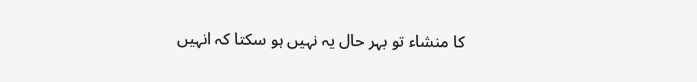کا منشاء تو بہر حال یہ نہیں ہو سکتا کہ انہیں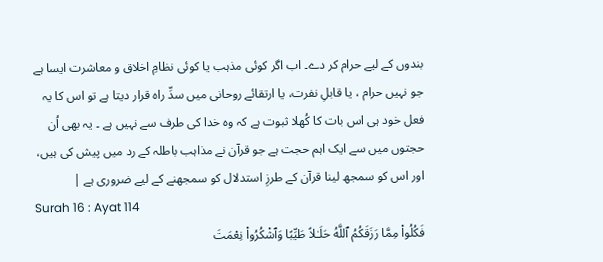بندوں کے لیے حرام کر دے۔ اب اگر کوئی مذہب یا کوئی نظامِ اخلاق و معاشرت ایسا ہے جو نہیں حرام ، یا قابلِ نفرت، یا ارتقائے روحانی میں سدِّ راہ قرار دیتا ہے تو اس کا یہ فعل خود ہی اس بات کا کُھلا ثبوت ہے کہ وہ خدا کی طرف سے نہیں ہے ۔ یہ بھی اُن حجتوں میں سے ایک اہم حجت ہے جو قرآن نے مذاہب باطلہ کے رد میں پیش کی ہیں، اور اس کو سمجھ لینا قرآن کے طرزِ استدلال کو سمجھنے کے لیے ضروری ہے |
Surah 16 : Ayat 114
فَكُلُواْ مِمَّا رَزَقَكُمُ ٱللَّهُ حَلَـٰلاً طَيِّبًا وَٱشْكُرُواْ نِعْمَتَ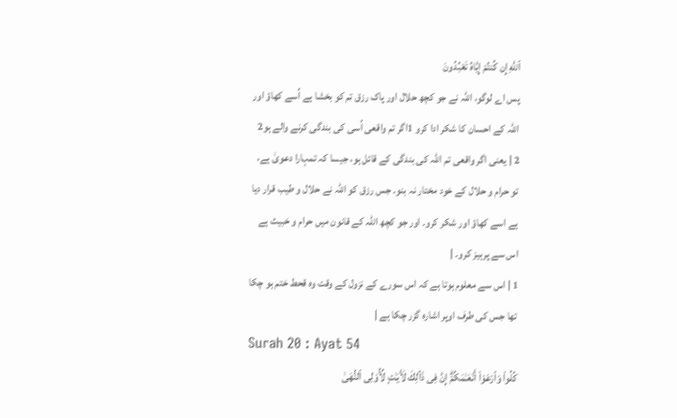ٱللَّهِ إِن كُنتُمْ إِيَّاهُ تَعْبُدُونَ
پس اے لوگو، اللہ نے جو کچھ حلال اور پاک رزق تم کو بخشا ہے اُسے کھاؤ اور اللہ کے احسان کا شکر ادا کرو 1اگر تم واقعی اُسی کی بندگی کرنے والے ہو2
2 | یعنی اگر واقعی تم اللہ کی بندگی کے قائل ہو، جیسا کہ تمہارا دعویٰ ہے، تو حرام و حلال کے خود مختار نہ بنو۔ جس رزق کو اللہ نے حلال و طیب قرار دیا ہے اسے کھاؤ اور شکر کرو۔ اور جو کچھ اللہ کے قانون میں حرام و خبیث ہے اس سے پرہیز کرو۔ |
1 | اس سے معلوم ہوتا ہے کہ اس سورے کے نزول کے وقت وہ قحط ختم ہو چکا تھا جس کی طرف اوپر اشارہ گزر چکا ہے |
Surah 20 : Ayat 54
كُلُواْ وَٱرْعَوْاْ أَنْعَـٰمَكُمْۗ إِنَّ فِى ذَٲلِكَ لَأَيَـٰتٍ لِّأُوْلِى ٱلنُّهَىٰ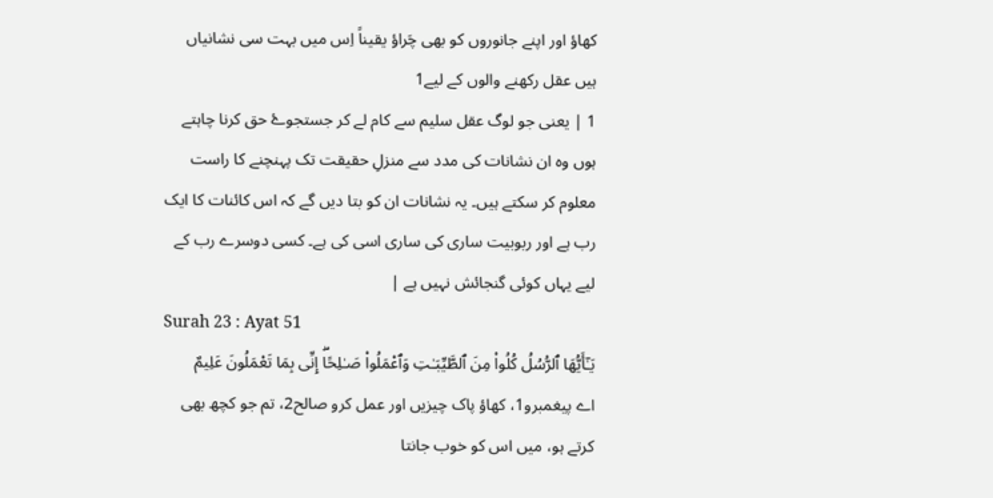کھاؤ اور اپنے جانوروں کو بھی چَراؤ یقیناً اِس میں بہت سی نشانیاں ہیں عقل رکھنے والوں کے لیے1
1 | یعنی جو لوگ عقل سلیم سے کام لے کر جستجوۓ حق کرنا چاہتے ہوں وہ ان نشانات کی مدد سے منزلِ حقیقت تک پہنچنے کا راست معلوم کر سکتے ہیں۔ یہ نشانات ان کو بتا دیں گے کہ اس کائنات کا ایک رب ہے اور ربوبیت ساری کی ساری اسی کی ہے۔ کسی دوسرے رب کے لیے یہاں کوئی گنجائش نہیں ہے |
Surah 23 : Ayat 51
يَـٰٓأَيُّهَا ٱلرُّسُلُ كُلُواْ مِنَ ٱلطَّيِّبَـٰتِ وَٱعْمَلُواْ صَـٰلِحًاۖ إِنِّى بِمَا تَعْمَلُونَ عَلِيمٌ
اے پیغمبرو1، کھاؤ پاک چیزیں اور عمل کرو صالح2، تم جو کچھ بھی کرتے ہو، میں اس کو خوب جانتا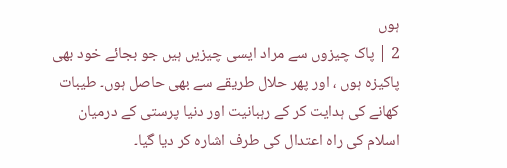ہوں
2 | پاک چیزوں سے مراد ایسی چیزیں ہیں جو بجائے خود بھی پاکیزہ ہوں ، اور پھر حلال طریقے سے بھی حاصل ہوں۔ طیبات کھانے کی ہدایت کر کے رہبانیت اور دنیا پرستی کے درمیان اسلام کی راہ اعتدال کی طرف اشارہ کر دیا گیا۔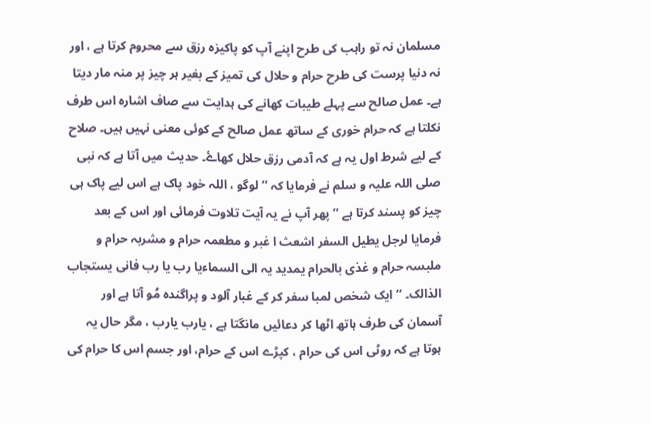مسلمان نہ تو راہب کی طرح اپنے آپ کو پاکیزہ رزق سے محروم کرتا ہے ، اور نہ دنیا پرست کی طرح حرام و حلال کی تمیز کے بغیر ہر چیز پر منہ مار دیتا ہے۔ عمل صالح سے پہلے طیبات کھانے کی ہدایت سے صاف اشارہ اس طرف نکلتا ہے کہ حرام خوری کے ساتھ عمل صالح کے کوئی معنی نہیں ہیں۔ صلاح کے لیے شرط اول یہ ہے کہ آدمی رزق حلال کھاۓ۔ حدیث میں آتا ہے کہ نبی صلی اللہ علیہ و سلم نے فرمایا کہ ’’ لوگو ، اللہ خود پاک ہے اس لیے پاک ہی چیز کو پسند کرتا ہے ’’ پھر آپ نے یہ آیت تلاوت فرمائی اور اس کے بعد فرمایا لرجل یطیل السفر اشعث ا غبر و مطعمہ حرام و مشربہ حرام و ملبسہ حرام و غذی بالحرام یمدید یہ الی السماءیا رب یا رب فانی یستجاب الذالک۔ ’’ ایک شخص لمبا سفر کر کے غبار آلود و پراگندہ مُو آتا ہے اور آسمان کی طرف ہاتھ اٹھا کر دعائیں مانگتا ہے ، یارب یارب ، مگر حال یہ ہوتا ہے کہ روٹی اس کی حرام ، کپڑے اس کے حرام، اور جسم اس کا حرام کی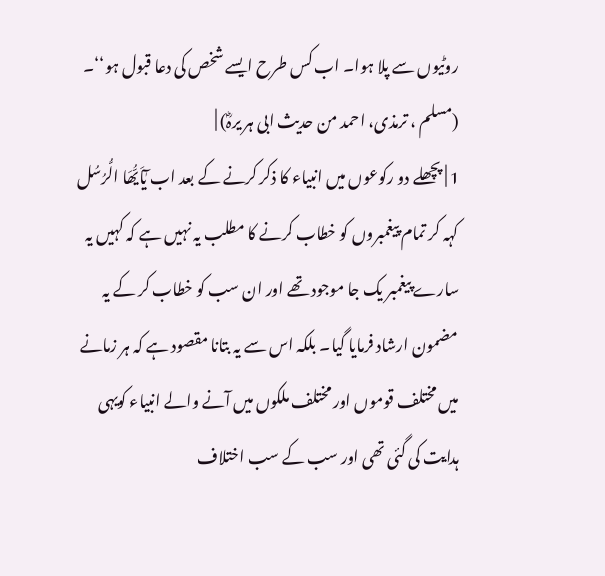روٹیوں سے پلا ہوا۔ اب کس طرح ایسے شخص کی دعا قبول ہو‘‘۔ (مسلم ، ترمذی، احمد من حدیث ابی ہر یرہؓ) |
1 | پچھلے دو رکوعوں میں انبیاء کا ذکر کرنے کے بعد اب یٰٓاَیُّھَا الُّرُسُل کہہ کر تمام پیغمبروں کو خطاب کرنے کا مطلب یہ نہیں ہے کہ کہیں یہ سارے پیغمبر یک جا موجود تھے اور ان سب کو خطاب کر کے یہ مضمون ارشاد فرمایا گیا۔ بلکہ اس سے یہ بتانا مقصود ہے کہ ہر زمانے میں مختلف قوموں اور مختلف ملکوں میں آنے والے انبیاء کویہی ہدایت کی گئی تھی اور سب کے سب اختلاف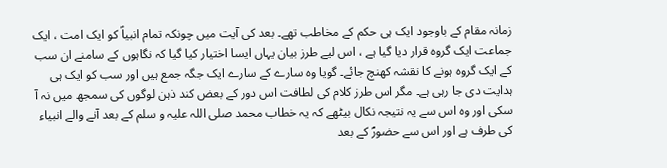زمانہ مقام کے باوجود ایک ہی حکم کے مخاطب تھے۔ بعد کی آیت میں چونکہ تمام انبیاؑ کو ایک امت ، ایک جماعت ایک گروہ قرار دیا گیا ہے ، اس لیے طرز بیان یہاں ایسا اختیار کیا گیا کہ نگاہوں کے سامنے ان سب کے ایک گروہ ہونے کا نقشہ کھنچ جائے۔ گویا وہ سارے کے سارے ایک جگہ جمع ہیں اور سب کو ایک ہی ہدایت دی جا رہی ہے۔ مگر اس طرز کلام کی لطافت اس دور کے بعض کند ذہن لوگوں کی سمجھ میں نہ آ سکی اور وہ اس سے یہ نتیجہ نکال بیٹھے کہ یہ خطاب محمد صلی اللہ علیہ و سلم کے بعد آنے والے انبیاء کی طرف ہے اور اس سے حضورؐ کے بعد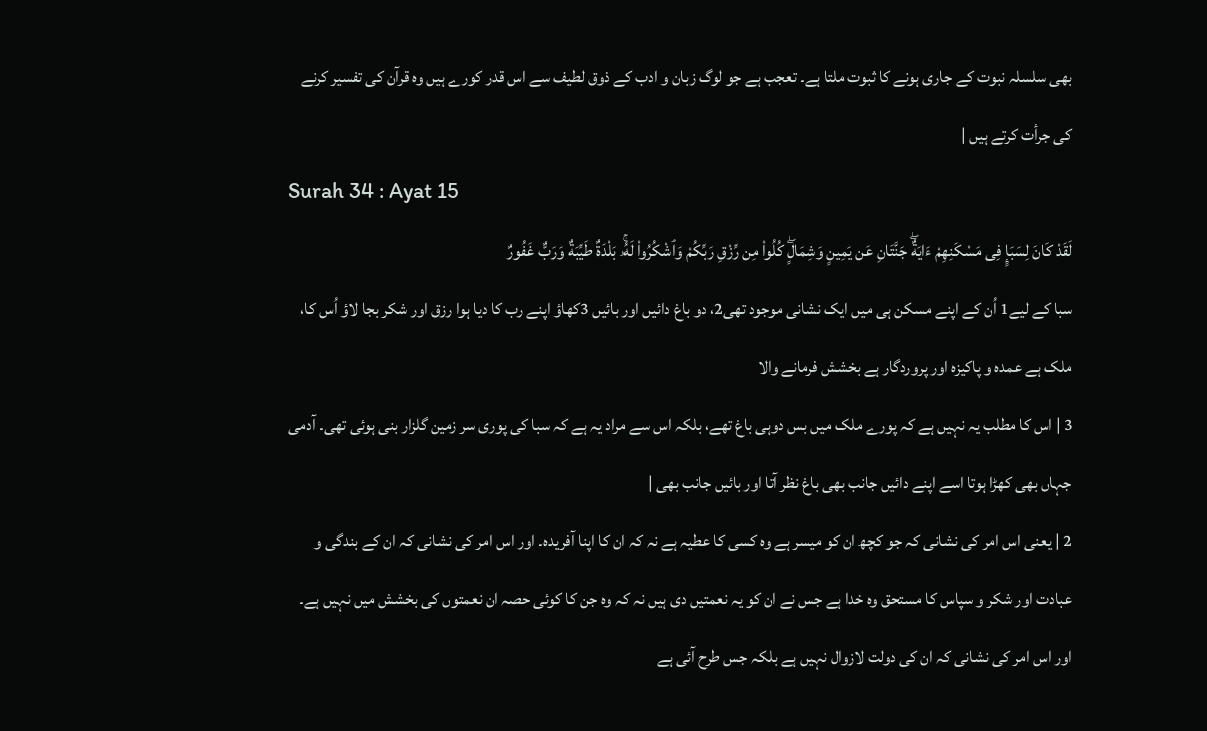بھی سلسلہ نبوت کے جاری ہونے کا ثبوت ملتا ہے۔ تعجب ہے جو لوگ زبان و ادب کے ذوق لطیف سے اس قدر کورے ہیں وہ قرآن کی تفسیر کرنے کی جرأت کرتے ہیں |
Surah 34 : Ayat 15
لَقَدْ كَانَ لِسَبَإٍ فِى مَسْكَنِهِمْ ءَايَةٌۖ جَنَّتَانِ عَن يَمِينٍ وَشِمَالٍۖ كُلُواْ مِن رِّزْقِ رَبِّكُمْ وَٱشْكُرُواْ لَهُۚۥ بَلْدَةٌ طَيِّبَةٌ وَرَبٌّ غَفُورٌ
سبا کے لیے1 اُن کے اپنے مسکن ہی میں ایک نشانی موجود تھی2، دو باغ دائیں اور بائیں 3کھاؤ اپنے رب کا دیا ہوا رزق اور شکر بجا لاؤ اُس کا، ملک ہے عمدہ و پاکیزہ اور پروردگار ہے بخشش فرمانے والا
3 | اس کا مطلب یہ نہیں ہے کہ پورے ملک میں بس دوہی باغ تھے، بلکہ اس سے مراد یہ ہے کہ سبا کی پوری سر زمین گلزار بنی ہوئی تھی۔ آدمی جہاں بھی کھڑا ہوتا اسے اپنے دائیں جانب بھی باغ نظر آتا اور بائیں جانب بھی |
2 | یعنی اس امر کی نشانی کہ جو کچھ ان کو میسر ہے وہ کسی کا عطیہ ہے نہ کہ ان کا اپنا آفریدہ۔ اور اس امر کی نشانی کہ ان کے بندگی و عبادت اور شکر و سپاس کا مستحق وہ خدا ہے جس نے ان کو یہ نعمتیں دی ہیں نہ کہ وہ جن کا کوئی حصہ ان نعمتوں کی بخشش میں نہیں ہے۔ اور اس امر کی نشانی کہ ان کی دولت لازوال نہیں ہے بلکہ جس طرح آئی ہے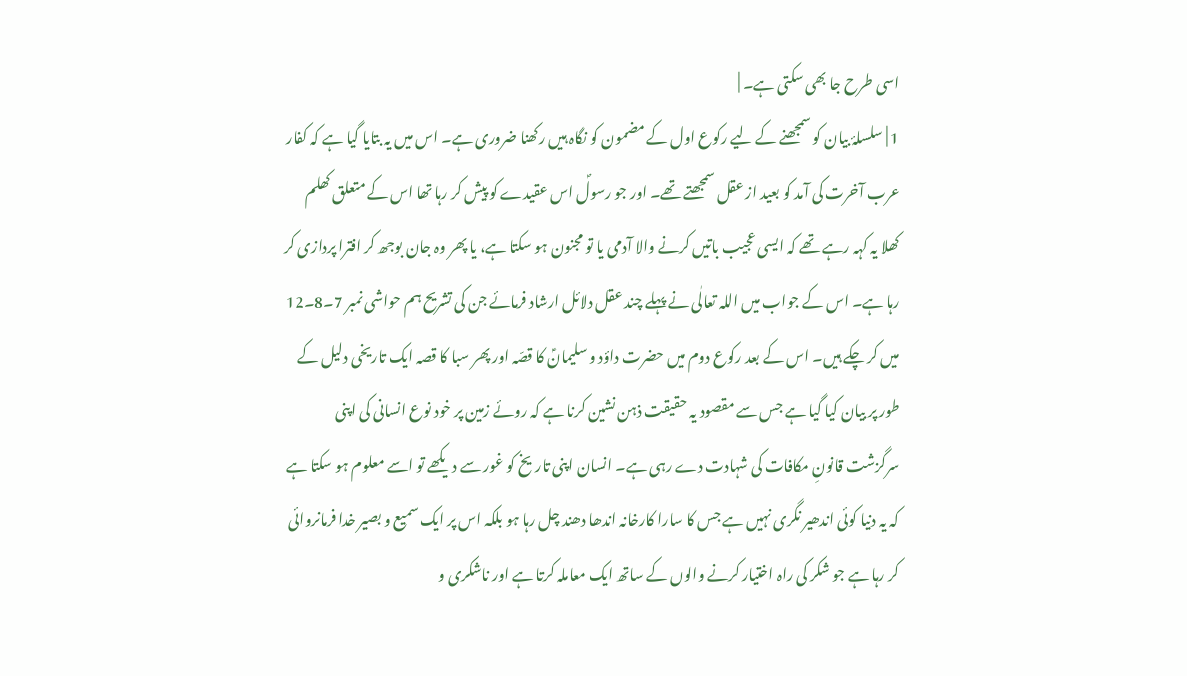اسی طرح جا بھی سکتی ہے۔ |
1 | سلسلۂ بیان کو سمجھنے کے لیے رکوع اول کے مضمون کو نگاہ ہیں رکھنا ضروری ہے۔ اس میں یہ بتایا گیا ہے کہ کفار عرب آخرت کی آمد کو بعید از عقل سمجھتے تھے۔ اور جو رسولؐ اس عقیدے کو پیش کر رہا تھا اس کے متعلق کھلم کھلا یہ کہہ رہے تھے کہ ایسی عجیب باتیں کرنے والا آدمی یا تو مجنون ہو سکتا ہے، یا پھر وہ جان بوجھ کر افترا پردازی کر رہا ہے۔ اس کے جواب میں اللہ تعالٰی نے پہلے چند عقل دلائل ارشاد فرمائے جن کی تشریح ہم حواشی نمبر 7۔8۔12 میں کر چکے ہیں۔ اس کے بعد رکوع دوم میں حضرت داؤد و سلیمانؑ کا قصّہ اور پھر سبا کا قصہ ایک تاریخی دلیل کے طور پر بیان کیا گیا ہے جس سے مقصود یہ حقیقت ذہن نشین کرنا ہے کہ روئے زمین پر خود نوع انسانی کی اپنی سرگزشت قانونِ مکافات کی شہادت دے رہی ہے۔ انسان اپنی تاریخ کو غور سے دیکھے تو اسے معلوم ہو سکتا ہے کہ یہ دنیا کوئی اندھیر نگری نہیں ہے جس کا سارا کارخانہ اندھا دھند چل رہا ہو بلکہ اس پر ایک سمیع و بصیر خدا فرمانروائی کر رہا ہے جو شکر کی راہ اختیار کرنے والوں کے ساتھ ایک معاملہ کرتا ہے اور ناشکری و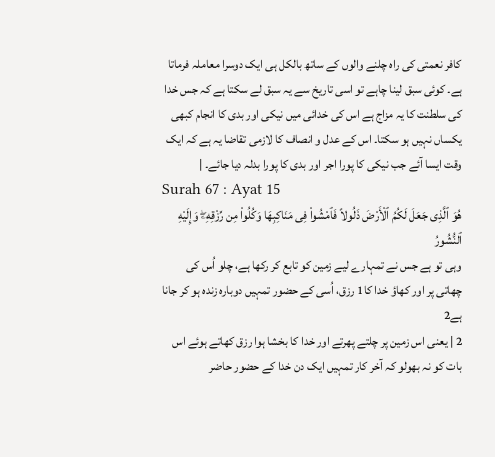کافر نعمتی کی راہ چلنے والوں کے ساتھ بالکل ہی ایک دوسرا معاملہ فرماتا ہے۔ کوئی سبق لینا چاہے تو اسی تاریخ سے یہ سبق لے سکتا ہے کہ جس خدا کی سلطنت کا یہ مزاج ہے اس کی خدائی میں نیکی اور بدی کا انجام کبھی یکساں نہیں ہو سکتا۔ اس کے عدل و انصاف کا لازمی تقاضا یہ ہے کہ ایک وقت ایسا آئے جب نیکی کا پورا اجر اور بدی کا پورا بدلہ دیا جائے۔ |
Surah 67 : Ayat 15
هُوَ ٱلَّذِى جَعَلَ لَكُمُ ٱلْأَرْضَ ذَلُولاً فَٱمْشُواْ فِى مَنَاكِبِهَا وَكُلُواْ مِن رِّزْقِهِۦۖ وَإِلَيْهِ ٱلنُّشُورُ
وہی تو ہے جس نے تمہارے لیے زمین کو تابع کر رکھا ہے، چلو اُس کی چھاتی پر اور کھاؤ خدا کا1 رزق، اُسی کے حضور تمہیں دوبارہ زندہ ہو کر جانا ہے2
2 | یعنی اس زمین پر چلتے پھرتے اور خدا کا بخشا ہوا رزق کھاتے ہوئے اس بات کو نہ بھولو کہ آخر کار تمہیں ایک دن خدا کے حضور حاضر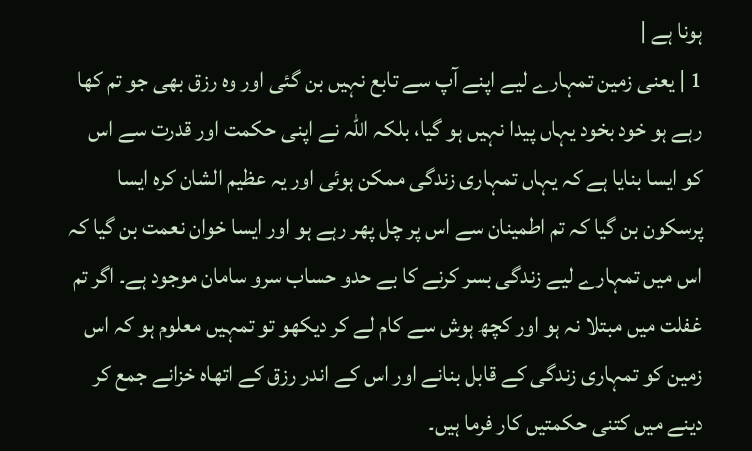ہونا ہے |
1 | یعنی زمین تمہارے لیے اپنے آپ سے تابع نہیں بن گئی اور وہ رزق بھی جو تم کھا رہے ہو خود بخود یہاں پیدا نہیں ہو گیا، بلکہ اللہ نے اپنی حکمت اور قدرت سے اس کو ایسا بنایا ہے کہ یہاں تمہاری زندگی ممکن ہوئی اور یہ عظیم الشان کرہ ایسا پرسکون بن گیا کہ تم اطمینان سے اس پر چل پھر رہے ہو اور ایسا خوان نعمت بن گیا کہ اس میں تمہارے لیے زندگی بسر کرنے کا بے حدو حساب سرو سامان موجود ہے۔ اگر تم غفلت میں مبتلا نہ ہو اور کچھ ہوش سے کام لے کر دیکھو تو تمہیں معلوم ہو کہ اس زمین کو تمہاری زندگی کے قابل بنانے اور اس کے اندر رزق کے اتھاہ خزانے جمع کر دینے میں کتنی حکمتیں کار فرما ہیں۔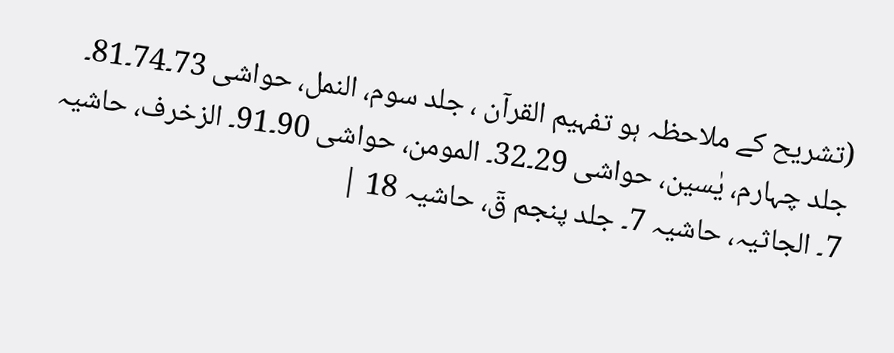(تشریح کے ملاحظہ ہو تفہیم القرآن ، جلد سوم، النمل، حواشی 73۔74۔81۔ جلد چہارم، یٰسین، حواشی 29۔32۔ المومن، حواشی 90۔91۔ الزخرف، حاشیہ 7۔ الجاثیہ، حاشیہ 7۔ جلد پنجم قٓ، حاشیہ 18 |